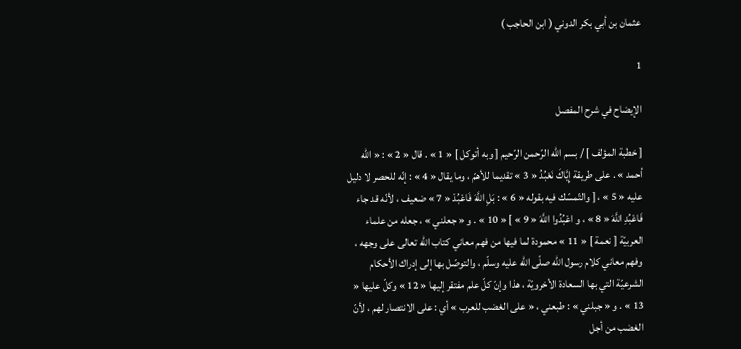عثمان بن أبي بكر الدوني ( ابن الحاجب )

1

الإيضاح في شرح المفصل

[ خطبة المؤلف ] / بسم اللّه الرّحمن الرّحيم [ وبه أتوكل ] « 1 » . قال « 2 » : « اللّه أحمد » . على طريقة إِيَّاكَ نَعْبُدُ « 3 » تقديما للأهمّ ، وما يقال « 4 » : إنّه للحصر لا دليل عليه « 5 » ، [ والتّمسّك فيه بقوله « 6 » : بَلِ اللَّهَ فَاعْبُدْ « 7 » ضعيف ، لأنّه قد جاء فَاعْبُدِ اللَّهَ « 8 » ، و اعْبُدُوا اللَّهَ « 9 » ] « 10 » . و « جعلني » ، جعله من علماء العربيّة [ نعمة ] « 11 » محمودة لما فيها من فهم معاني كتاب اللّه تعالى على وجهه ، وفهم معاني كلام رسول اللّه صلّى اللّه عليه وسلّم ، والتوصّل بها إلى إدراك الأحكام الشرعيّة التي بها السعادة الأخرويّة ، هذا وإنّ كلّ علم مفتقر إليها « 12 » وكلّ عليها « 13 » . و « جبلني » : طبعني ، « على الغضب للعرب » أي : على الانتصار لهم ، لأنّ الغضب من أجل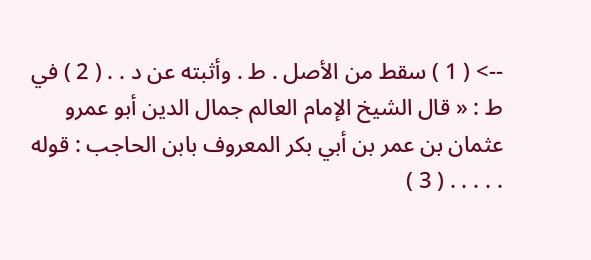--> ( 1 ) سقط من الأصل . ط . وأثبته عن د . . ( 2 ) في ط : « قال الشيخ الإمام العالم جمال الدين أبو عمرو عثمان بن عمر بن أبي بكر المعروف بابن الحاجب : قوله . . . . . ( 3 )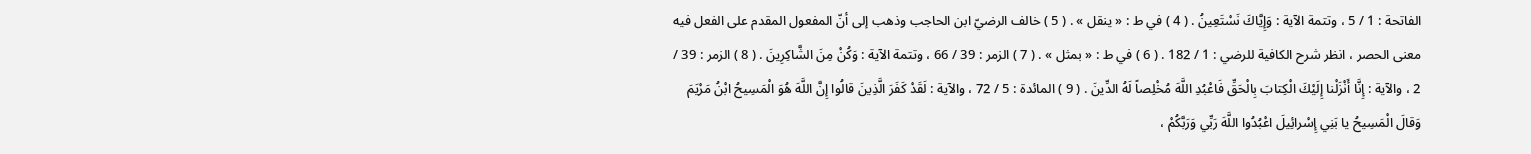الفاتحة : 1 / 5 ، وتتمة الآية : وَإِيَّاكَ نَسْتَعِينُ . ( 4 ) في ط : « ينقل » . ( 5 ) خالف الرضيّ ابن الحاجب وذهب إلى أنّ المفعول المقدم على الفعل فيه معنى الحصر ، انظر شرح الكافية للرضي : 1 / 182 . ( 6 ) في ط : « بمثل » . ( 7 ) الزمر : 39 / 66 ، وتتمة الآية : وَكُنْ مِنَ الشَّاكِرِينَ . ( 8 ) الزمر : 39 / 2 ، والآية : إِنَّا أَنْزَلْنا إِلَيْكَ الْكِتابَ بِالْحَقِّ فَاعْبُدِ اللَّهَ مُخْلِصاً لَهُ الدِّينَ . ( 9 ) المائدة : 5 / 72 ، والآية : لَقَدْ كَفَرَ الَّذِينَ قالُوا إِنَّ اللَّهَ هُوَ الْمَسِيحُ ابْنُ مَرْيَمَ وَقالَ الْمَسِيحُ يا بَنِي إِسْرائِيلَ اعْبُدُوا اللَّهَ رَبِّي وَرَبَّكُمْ ،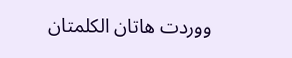ووردت هاتان الكلمتان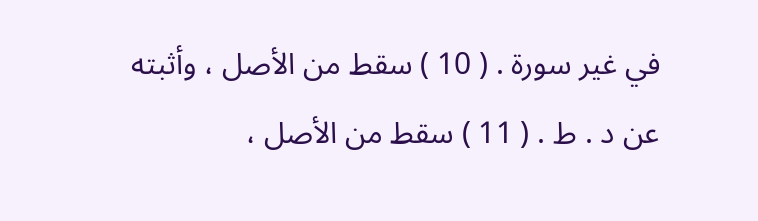في غير سورة . ( 10 ) سقط من الأصل ، وأثبته عن د . ط . ( 11 ) سقط من الأصل ،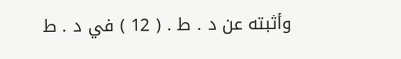وأثبته عن د . ط . ( 12 ) في د . ط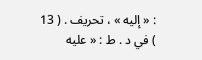: « إليه » ، تحريف . ( 13 ) في د . ط : « عليه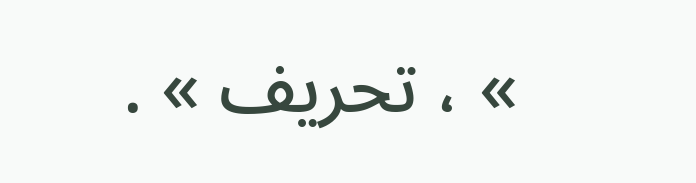» ، تحريف » .